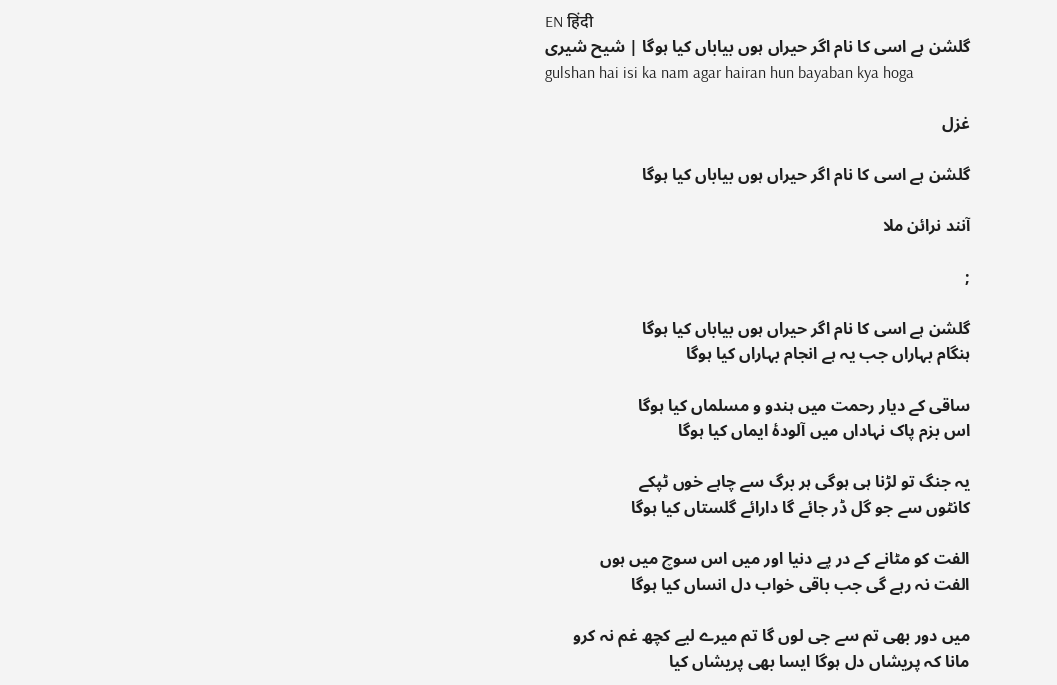EN हिंदी
گلشن ہے اسی کا نام اگر حیراں ہوں بیاباں کیا ہوگا | شیح شیری
gulshan hai isi ka nam agar hairan hun bayaban kya hoga

غزل

گلشن ہے اسی کا نام اگر حیراں ہوں بیاباں کیا ہوگا

آنند نرائن ملا

;

گلشن ہے اسی کا نام اگر حیراں ہوں بیاباں کیا ہوگا
ہنگام بہاراں جب یہ ہے انجام بہاراں کیا ہوگا

ساقی کے دیار رحمت میں ہندو و مسلماں کیا ہوگا
اس بزم پاک نہاداں میں آلودۂ ایماں کیا ہوگا

یہ جنگ تو لڑنا ہی ہوگی ہر برگ سے چاہے خوں ٹپکے
کانٹوں سے جو گل ڈر جائے گا دارائے گلستاں کیا ہوگا

الفت کو مٹانے کے در پے دنیا اور میں اس سوچ میں ہوں
الفت نہ رہے گی جب باقی خواب دل انساں کیا ہوگا

میں دور بھی تم سے جی لوں گا تم میرے لیے کچھ غم نہ کرو
مانا کہ پریشاں دل ہوگا ایسا بھی پریشاں کیا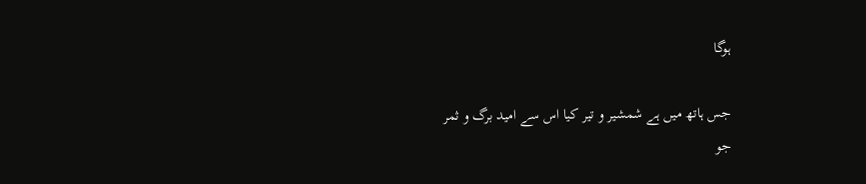ہوگا

جس ہاتھ میں ہے شمشیر و تیر کیا اس سے امید برگ و ثمر
جو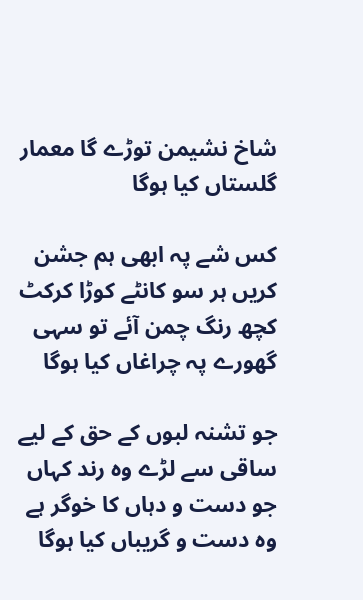شاخ نشیمن توڑے گا معمار گلستاں کیا ہوگا

کس شے پہ ابھی ہم جشن کریں ہر سو کانٹے کوڑا کرکٹ
کچھ رنگ چمن آئے تو سہی گھورے پہ چراغاں کیا ہوگا

جو تشنہ لبوں کے حق کے لیے ساقی سے لڑے وہ رند کہاں
جو دست و دہاں کا خوگر ہے وہ دست و گریباں کیا ہوگا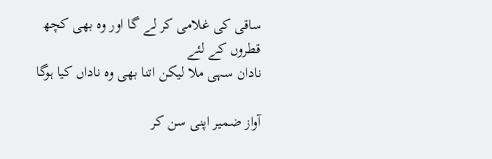ساقی کی غلامی کر لے گا اور وہ بھی کچھ قطروں کے لئے
نادان سہی ملا لیکن اتنا بھی وہ ناداں کیا ہوگا

آواز ضمیر اپنی سن کر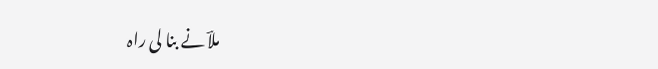ملاؔ نے بنا لی راہ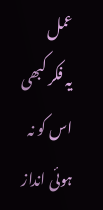عمل
یہ فکر کبھی اس کو نہ ہوئی انداز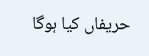حریفاں کیا ہوگا